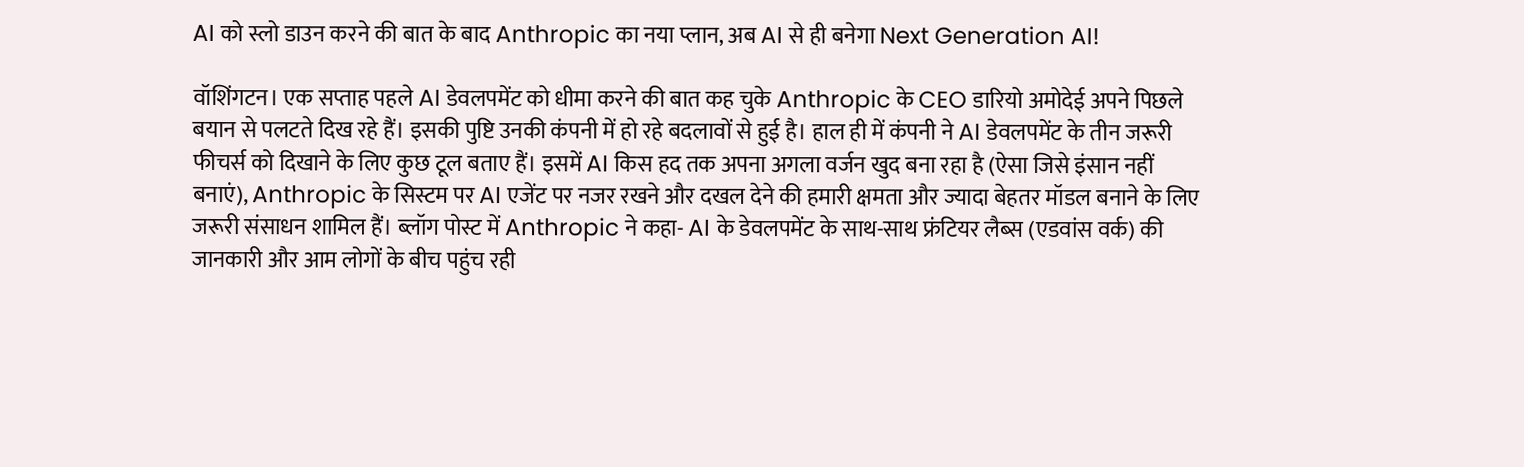AI को स्लो डाउन करने की बात के बाद Anthropic का नया प्लान, अब AI से ही बनेगा Next Generation AI!

वॉशिंगटन। एक सप्ताह पहले AI डेवलपमेंट को धीमा करने की बात कह चुके Anthropic के CEO डारियो अमोदेई अपने पिछले बयान से पलटते दिख रहे हैं। इसकी पुष्टि उनकी कंपनी में हो रहे बदलावों से हुई है। हाल ही में कंपनी ने AI डेवलपमेंट के तीन जरूरी फीचर्स को दिखाने के लिए कुछ टूल बताए हैं। इसमें AI किस हद तक अपना अगला वर्जन खुद बना रहा है (ऐसा जिसे इंसान नहीं बनाएं), Anthropic के सिस्टम पर AI एजेंट पर नजर रखने और दखल देने की हमारी क्षमता और ज्यादा बेहतर मॉडल बनाने के लिए जरूरी संसाधन शामिल हैं। ब्लॉग पोस्ट में Anthropic ने कहा- AI के डेवलपमेंट के साथ-साथ फ्रंटियर लैब्स (एडवांस वर्क) की जानकारी और आम लोगों के बीच पहुंच रही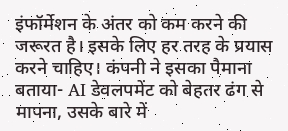इंफॉर्मेशन के अंतर को कम करने की जरूरत है। इसके लिए हर तरह के प्रयास करने चाहिए। कंपनी ने इसका पैमाना बताया- AI डेवलपमेंट को बेहतर ढंग से मापना, उसके बारे में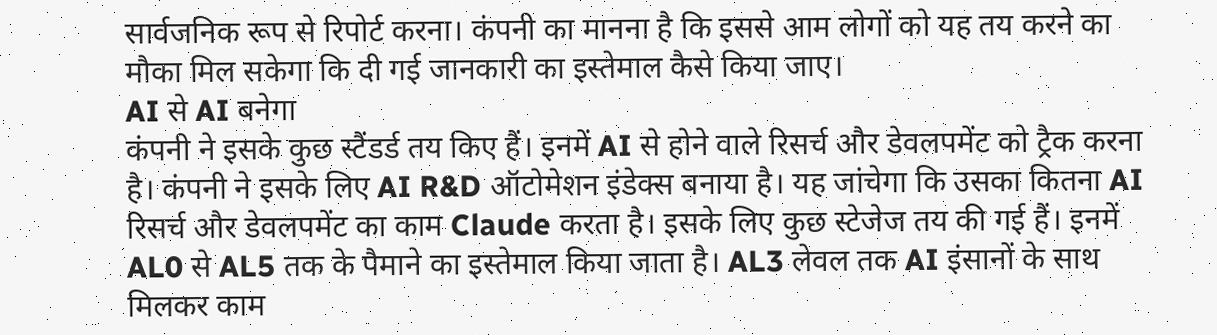सार्वजनिक रूप से रिपोर्ट करना। कंपनी का मानना है कि इससे आम लोगों को यह तय करने का मौका मिल सकेगा कि दी गई जानकारी का इस्तेमाल कैसे किया जाए।
AI से AI बनेगा
कंपनी ने इसके कुछ स्टैंडर्ड तय किए हैं। इनमें AI से होने वाले रिसर्च और डेवलपमेंट को ट्रैक करना है। कंपनी ने इसके लिए AI R&D ऑटोमेशन इंडेक्स बनाया है। यह जांचेगा कि उसका कितना AI रिसर्च और डेवलपमेंट का काम Claude करता है। इसके लिए कुछ स्टेजेज तय की गई हैं। इनमें AL0 से AL5 तक के पैमाने का इस्तेमाल किया जाता है। AL3 लेवल तक AI इंसानों के साथ मिलकर काम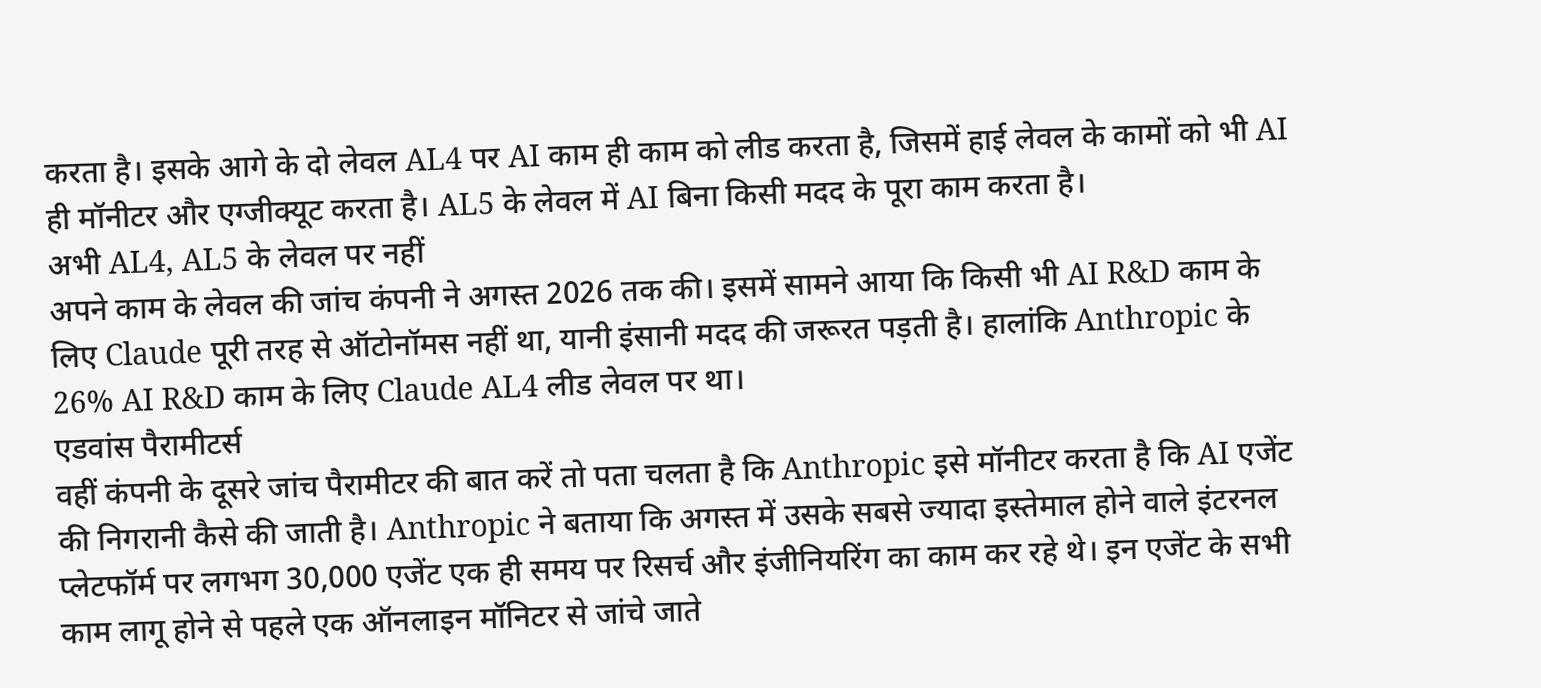करता है। इसके आगे के दो लेवल AL4 पर AI काम ही काम को लीड करता है, जिसमें हाई लेवल के कामों को भी AI ही मॉनीटर और एग्जीक्यूट करता है। AL5 के लेवल में AI बिना किसी मदद के पूरा काम करता है।
अभी AL4, AL5 के लेवल पर नहीं
अपने काम के लेवल की जांच कंपनी ने अगस्त 2026 तक की। इसमें सामने आया कि किसी भी AI R&D काम के लिए Claude पूरी तरह से ऑटोनॉमस नहीं था, यानी इंसानी मदद की जरूरत पड़ती है। हालांकि Anthropic के 26% AI R&D काम के लिए Claude AL4 लीड लेवल पर था।
एडवांस पैरामीटर्स
वहीं कंपनी के दूसरे जांच पैरामीटर की बात करें तो पता चलता है कि Anthropic इसे मॉनीटर करता है कि AI एजेंट की निगरानी कैसे की जाती है। Anthropic ने बताया कि अगस्त में उसके सबसे ज्यादा इस्तेमाल होने वाले इंटरनल प्लेटफॉर्म पर लगभग 30,000 एजेंट एक ही समय पर रिसर्च और इंजीनियरिंग का काम कर रहे थे। इन एजेंट के सभी काम लागू होने से पहले एक ऑनलाइन मॉनिटर से जांचे जाते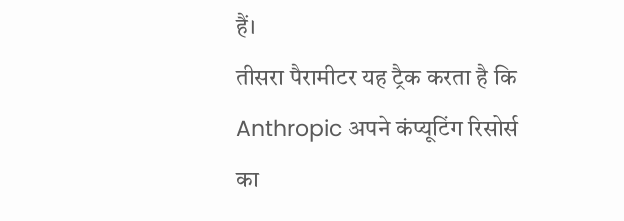हैं।
तीसरा पैरामीटर यह ट्रैक करता है कि Anthropic अपने कंप्यूटिंग रिसोर्स का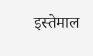इस्तेमाल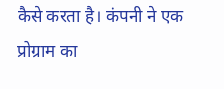कैसे करता है। कंपनी ने एक प्रोग्राम का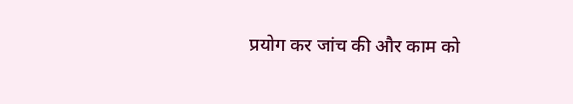प्रयोग कर जांच की और काम को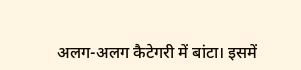अलग-अलग कैटेगरी में बांटा। इसमें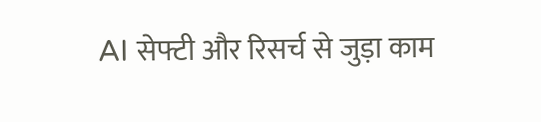AI सेफ्टी और रिसर्च से जुड़ा काम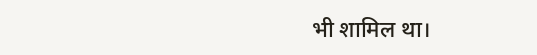भी शामिल था।